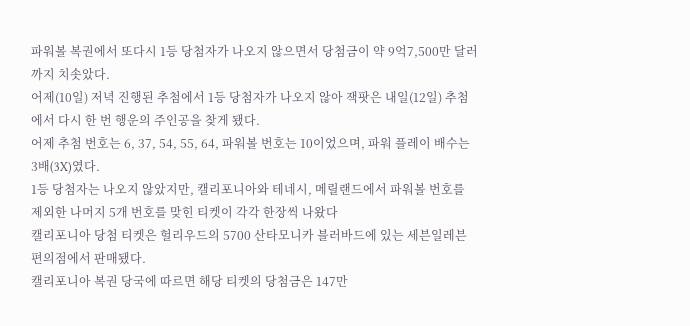파워볼 복권에서 또다시 1등 당첨자가 나오지 않으면서 당첨금이 약 9억7,500만 달러까지 치솟았다.
어제(10일) 저녁 진행된 추첨에서 1등 당첨자가 나오지 않아 잭팟은 내일(12일) 추첨에서 다시 한 번 행운의 주인공을 찾게 됐다.
어제 추첨 번호는 6, 37, 54, 55, 64, 파워볼 번호는 10이었으며, 파워 플레이 배수는 3배(3X)였다.
1등 당첨자는 나오지 않았지만, 캘리포니아와 테네시, 메릴랜드에서 파워볼 번호를 제외한 나머지 5개 번호를 맞힌 티켓이 각각 한장씩 나왔다
캘리포니아 당첨 티켓은 헐리우드의 5700 산타모니카 블러바드에 있는 세븐일레븐 편의점에서 판매됐다.
캘리포니아 복권 당국에 따르면 해당 티켓의 당첨금은 147만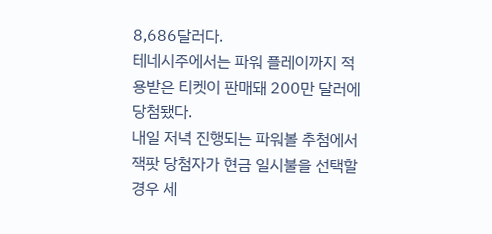8,686달러다.
테네시주에서는 파워 플레이까지 적용받은 티켓이 판매돼 200만 달러에 당첨됐다.
내일 저녁 진행되는 파워볼 추첨에서 잭팟 당첨자가 현금 일시불을 선택할 경우 세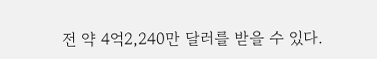전 약 4억2,240만 달러를 받을 수 있다.